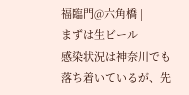福臨門@六角橋 |
まずは生ビール
感染状況は神奈川でも落ち着いているが、先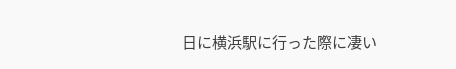日に横浜駅に行った際に凄い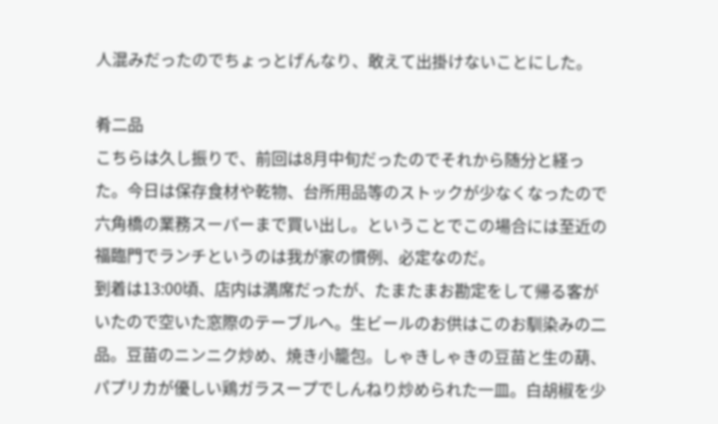人混みだったのでちょっとげんなり、敢えて出掛けないことにした。

肴二品
こちらは久し振りで、前回は8月中旬だったのでそれから随分と経った。今日は保存食材や乾物、台所用品等のストックが少なくなったので六角橋の業務スーパーまで買い出し。ということでこの場合には至近の福臨門でランチというのは我が家の慣例、必定なのだ。
到着は13:00頃、店内は満席だったが、たまたまお勘定をして帰る客がいたので空いた窓際のテーブルへ。生ビールのお供はこのお馴染みの二品。豆苗のニンニク炒め、焼き小籠包。しゃきしゃきの豆苗と生の葫、パプリカが優しい鶏ガラスープでしんねり炒められた一皿。白胡椒を少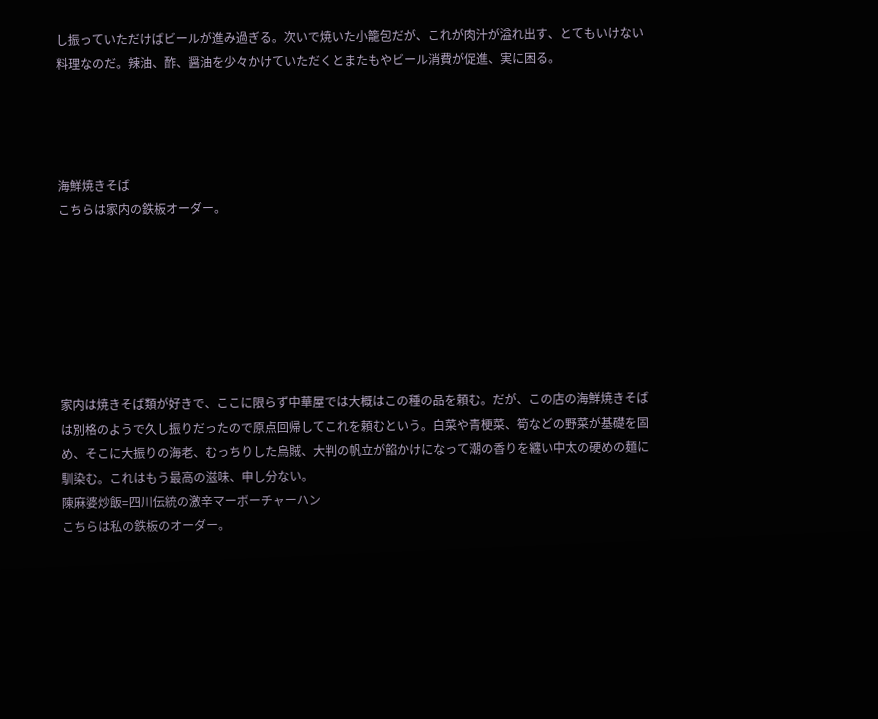し振っていただけばビールが進み過ぎる。次いで焼いた小籠包だが、これが肉汁が溢れ出す、とてもいけない料理なのだ。辣油、酢、醤油を少々かけていただくとまたもやビール消費が促進、実に困る。




海鮮焼きそば
こちらは家内の鉄板オーダー。







家内は焼きそば類が好きで、ここに限らず中華屋では大概はこの種の品を頼む。だが、この店の海鮮焼きそばは別格のようで久し振りだったので原点回帰してこれを頼むという。白菜や青梗菜、筍などの野菜が基礎を固め、そこに大振りの海老、むっちりした烏賊、大判の帆立が餡かけになって潮の香りを纏い中太の硬めの麺に馴染む。これはもう最高の滋味、申し分ない。
陳麻婆炒飯=四川伝統の激辛マーボーチャーハン
こちらは私の鉄板のオーダー。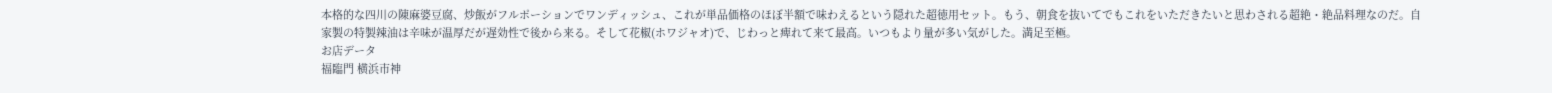本格的な四川の陳麻婆豆腐、炒飯がフルポーションでワンディッシュ、これが単品価格のほぼ半額で味わえるという隠れた超徳用セット。もう、朝食を抜いてでもこれをいただきたいと思わされる超絶・絶品料理なのだ。自家製の特製辣油は辛味が温厚だが遅効性で後から来る。そして花椒(ホワジャオ)で、じわっと痺れて来て最高。いつもより量が多い気がした。満足至極。
お店データ
福臨門 横浜市神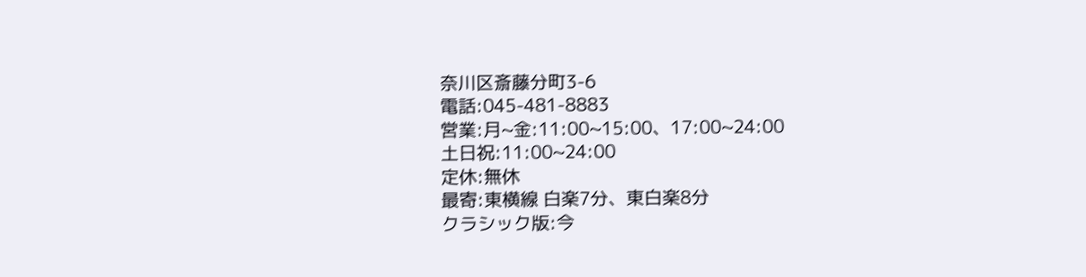奈川区斎藤分町3-6
電話:045-481-8883
営業:月~金:11:00~15:00、17:00~24:00
土日祝:11:00~24:00
定休:無休
最寄:東横線 白楽7分、東白楽8分
クラシック版:今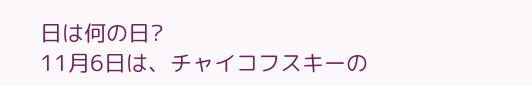日は何の日?
11月6日は、チャイコフスキーの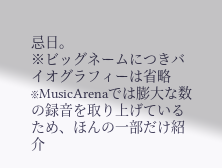忌日。
※ビッグネームにつきバイオグラフィーは省略
※MusicArenaでは膨大な数の録音を取り上げているため、ほんの一部だけ紹介